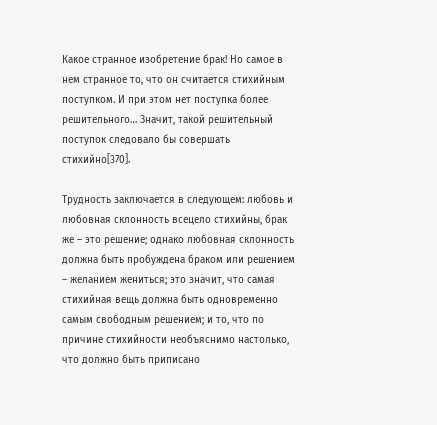Какое странное изобретение брак! Но самое в нем странное то, что он считается стихийным поступком. И при этом нет поступка более решительного… Значит, такой решительный поступок следовало бы совершать стихийно[370].

Трудность заключается в следующем: любовь и любовная склонность всецело стихийны, брак же – это решение; однако любовная склонность должна быть пробуждена браком или решением – желанием жениться; это значит, что самая стихийная вещь должна быть одновременно самым свободным решением; и то, что по причине стихийности необъяснимо настолько, что должно быть приписано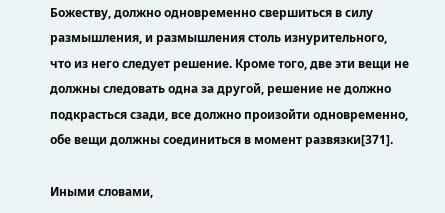Божеству, должно одновременно свершиться в силу размышления, и размышления столь изнурительного, что из него следует решение. Кроме того, две эти вещи не должны следовать одна за другой, решение не должно подкрасться сзади, все должно произойти одновременно, обе вещи должны соединиться в момент развязки[371].

Иными словами,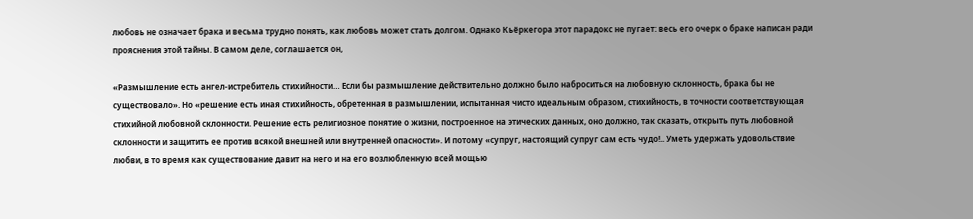любовь не означает брака и весьма трудно понять, как любовь может стать долгом. Однако Кьёркегора этот парадокс не пугает: весь его очерк о браке написан ради прояснения этой тайны. В самом деле, соглашается он,

«Размышление есть ангел-истребитель стихийности… Если бы размышление действительно должно было наброситься на любовную склонность, брака бы не существовало». Но «решение есть иная стихийность, обретенная в размышлении, испытанная чисто идеальным образом, стихийность, в точности соответствующая стихийной любовной склонности. Решение есть религиозное понятие о жизни, построенное на этических данных, оно должно, так сказать, открыть путь любовной склонности и защитить ее против всякой внешней или внутренней опасности». И потому «супруг, настоящий супруг сам есть чудо!.. Уметь удержать удовольствие любви, в то время как существование давит на него и на его возлюбленную всей мощью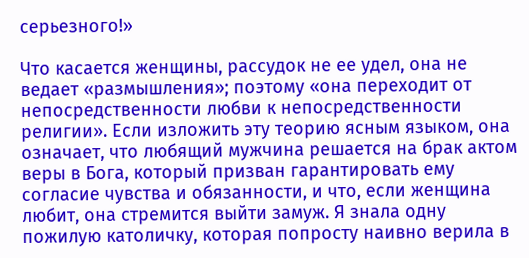серьезного!»

Что касается женщины, рассудок не ее удел, она не ведает «размышления»; поэтому «она переходит от непосредственности любви к непосредственности религии». Если изложить эту теорию ясным языком, она означает, что любящий мужчина решается на брак актом веры в Бога, который призван гарантировать ему согласие чувства и обязанности, и что, если женщина любит, она стремится выйти замуж. Я знала одну пожилую католичку, которая попросту наивно верила в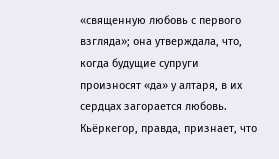«священную любовь с первого взгляда»; она утверждала, что, когда будущие супруги произносят «да» у алтаря, в их сердцах загорается любовь. Кьёркегор, правда, признает, что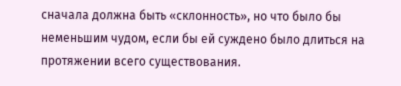сначала должна быть «склонность», но что было бы неменьшим чудом, если бы ей суждено было длиться на протяжении всего существования.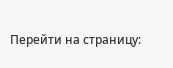Перейти на страницу: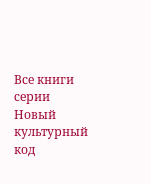Все книги серии Новый культурный код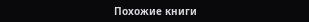Похожие книги